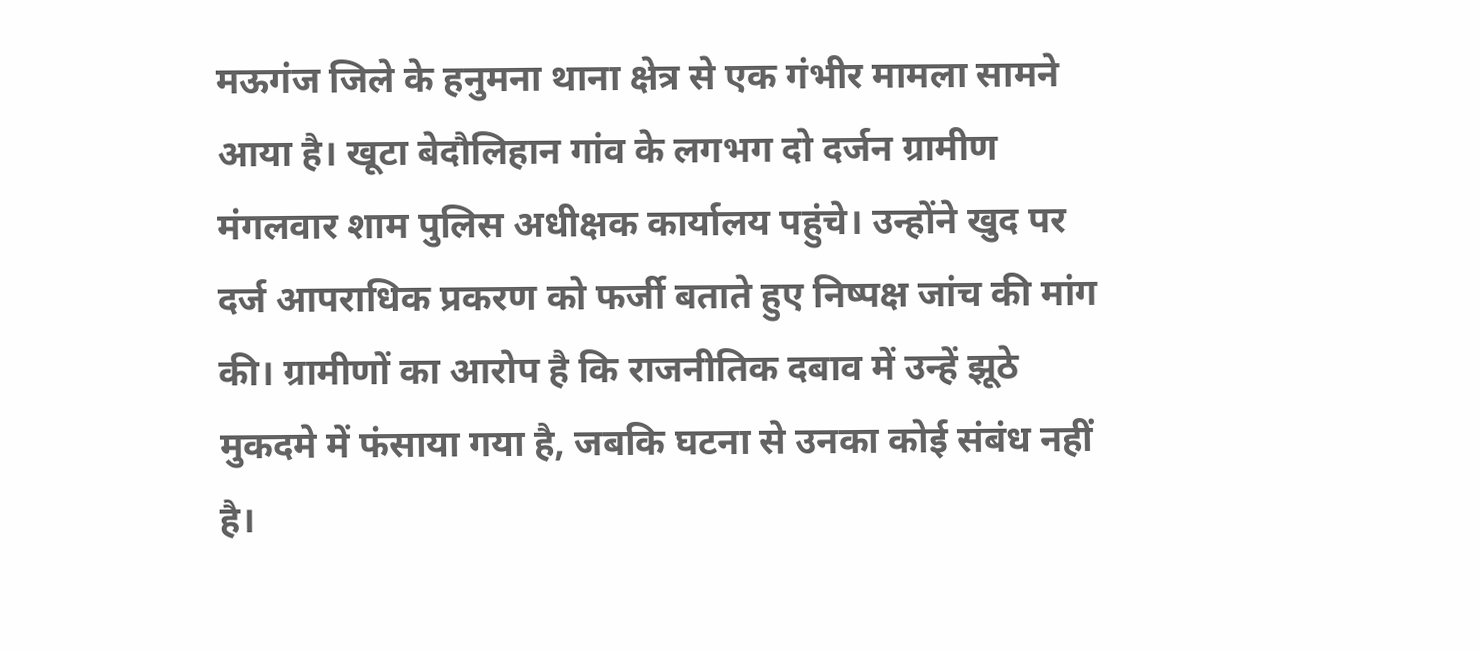मऊगंज जिले के हनुमना थाना क्षेत्र से एक गंभीर मामला सामने आया है। खूटा बेदौलिहान गांव के लगभग दो दर्जन ग्रामीण मंगलवार शाम पुलिस अधीक्षक कार्यालय पहुंचे। उन्होंने खुद पर दर्ज आपराधिक प्रकरण को फर्जी बताते हुए निष्पक्ष जांच की मांग की। ग्रामीणों का आरोप है कि राजनीतिक दबाव में उन्हें झूठे मुकदमे में फंसाया गया है, जबकि घटना से उनका कोई संबंध नहीं है।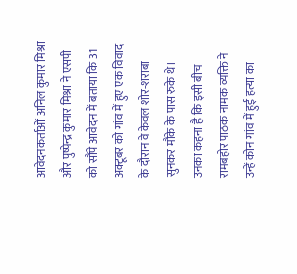आवेदनकर्ताओं अनिल कुमार मिश्रा और पुष्पेन्द्र कुमार मिश्रा ने एसपी को सौंपे आवेदन में बताया कि 31 अक्टूबर को गांव में हुए एक विवाद के दौरान वे केवल शोर-शराबा सुनकर मौके के पास रुके थे। उनका कहना है कि इसी बीच रामबहोर पाठक नामक व्यक्ति ने उन्हें कोन गांव में हुई हत्या का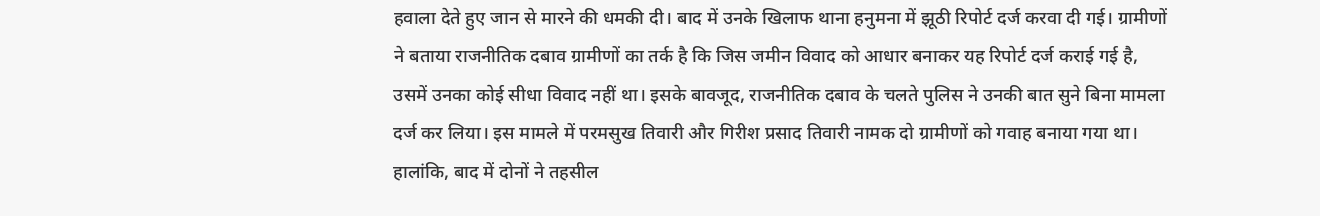हवाला देते हुए जान से मारने की धमकी दी। बाद में उनके खिलाफ थाना हनुमना में झूठी रिपोर्ट दर्ज करवा दी गई। ग्रामीणों ने बताया राजनीतिक दबाव ग्रामीणों का तर्क है कि जिस जमीन विवाद को आधार बनाकर यह रिपोर्ट दर्ज कराई गई है, उसमें उनका कोई सीधा विवाद नहीं था। इसके बावजूद, राजनीतिक दबाव के चलते पुलिस ने उनकी बात सुने बिना मामला दर्ज कर लिया। इस मामले में परमसुख तिवारी और गिरीश प्रसाद तिवारी नामक दो ग्रामीणों को गवाह बनाया गया था। हालांकि, बाद में दोनों ने तहसील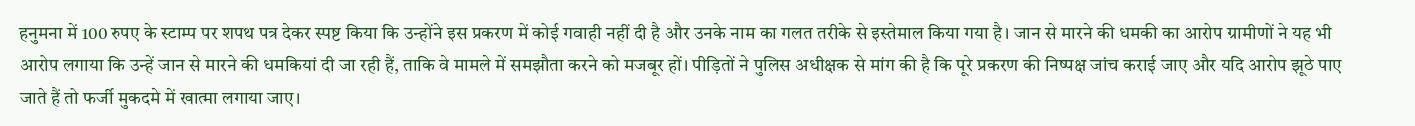हनुमना में 100 रुपए के स्टाम्प पर शपथ पत्र देकर स्पष्ट किया कि उन्होंने इस प्रकरण में कोई गवाही नहीं दी है और उनके नाम का गलत तरीके से इस्तेमाल किया गया है। जान से मारने की धमकी का आरोप ग्रामीणों ने यह भी आरोप लगाया कि उन्हें जान से मारने की धमकियां दी जा रही हैं, ताकि वे मामले में समझौता करने को मजबूर हों। पीड़ितों ने पुलिस अधीक्षक से मांग की है कि पूरे प्रकरण की निष्पक्ष जांच कराई जाए और यदि आरोप झूठे पाए जाते हैं तो फर्जी मुकदमे में खात्मा लगाया जाए।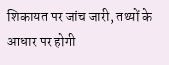शिकायत पर जांच जारी, तथ्यों के आधार पर होगी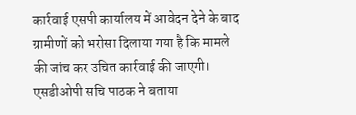कार्रवाई एसपी कार्यालय में आवेदन देने के बाद ग्रामीणों को भरोसा दिलाया गया है कि मामले की जांच कर उचित कार्रवाई की जाएगी। एसडीओपी सचि पाठक ने बताया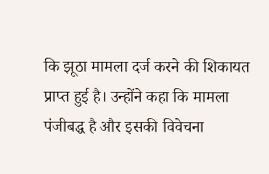कि झूठा मामला दर्ज करने की शिकायत प्राप्त हुई है। उन्होंने कहा कि मामला पंजीबद्ध है और इसकी विवेचना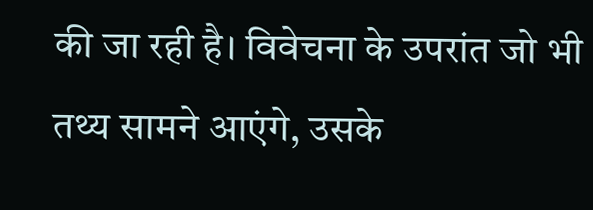की जा रही है। विवेचना के उपरांत जो भी तथ्य सामने आएंगे, उसके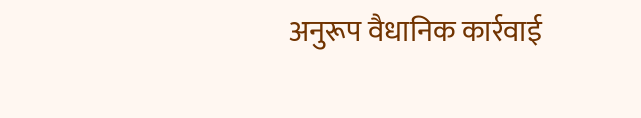अनुरूप वैधानिक कार्रवाई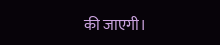की जाएगी।